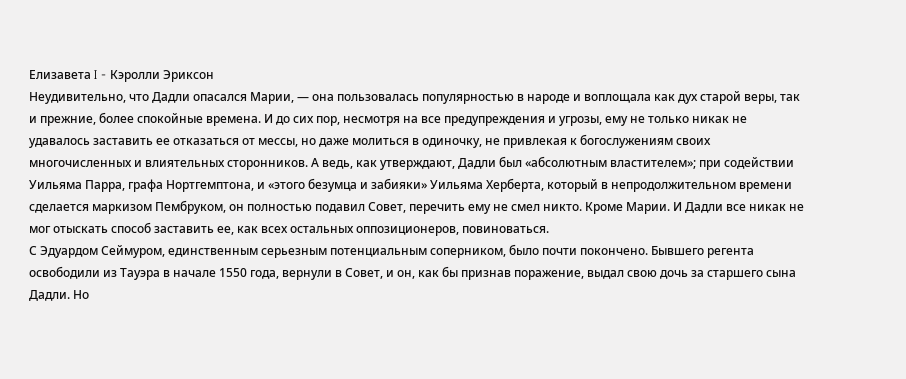Елизавета I - Кэролли Эриксон
Неудивительно, что Дадли опасался Марии, — она пользовалась популярностью в народе и воплощала как дух старой веры, так и прежние, более спокойные времена. И до сих пор, несмотря на все предупреждения и угрозы, ему не только никак не удавалось заставить ее отказаться от мессы, но даже молиться в одиночку, не привлекая к богослужениям своих многочисленных и влиятельных сторонников. А ведь, как утверждают, Дадли был «абсолютным властителем»; при содействии Уильяма Парра, графа Нортгемптона, и «этого безумца и забияки» Уильяма Херберта, который в непродолжительном времени сделается маркизом Пембруком, он полностью подавил Совет, перечить ему не смел никто. Кроме Марии. И Дадли все никак не мог отыскать способ заставить ее, как всех остальных оппозиционеров, повиноваться.
С Эдуардом Сеймуром, единственным серьезным потенциальным соперником, было почти покончено. Бывшего регента освободили из Тауэра в начале 1550 года, вернули в Совет, и он, как бы признав поражение, выдал свою дочь за старшего сына Дадли. Но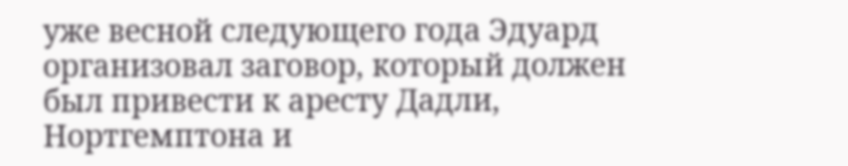уже весной следующего года Эдуард организовал заговор, который должен был привести к аресту Дадли, Нортгемптона и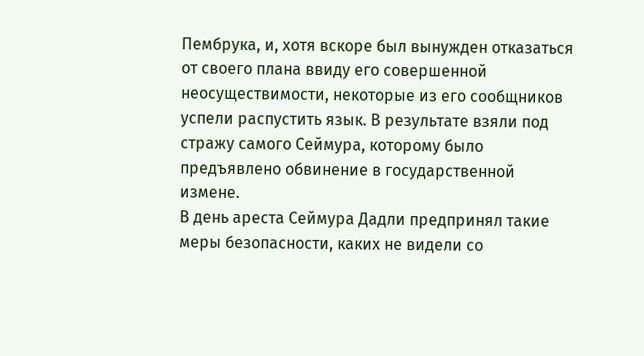Пембрука, и, хотя вскоре был вынужден отказаться от своего плана ввиду его совершенной неосуществимости, некоторые из его сообщников успели распустить язык. В результате взяли под стражу самого Сеймура, которому было предъявлено обвинение в государственной измене.
В день ареста Сеймура Дадли предпринял такие меры безопасности, каких не видели со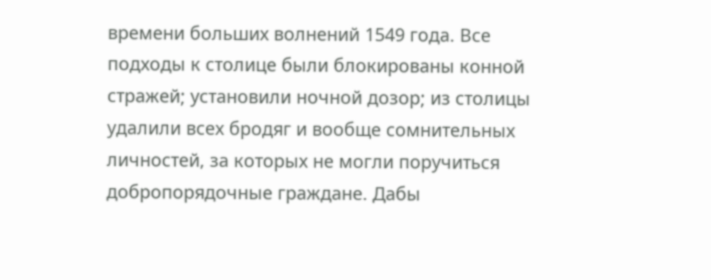времени больших волнений 1549 года. Все подходы к столице были блокированы конной стражей; установили ночной дозор; из столицы удалили всех бродяг и вообще сомнительных личностей, за которых не могли поручиться добропорядочные граждане. Дабы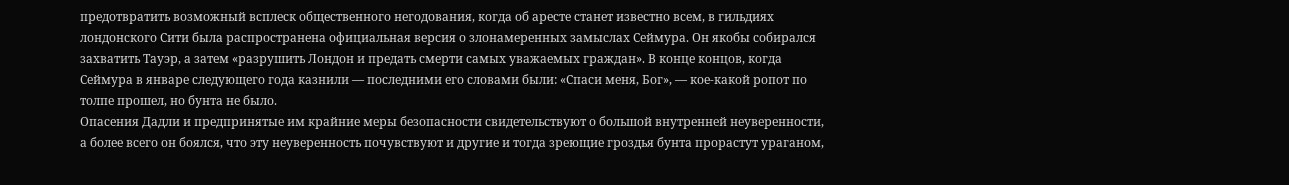предотвратить возможный всплеск общественного негодования, когда об аресте станет известно всем, в гильдиях лондонского Сити была распространена официальная версия о злонамеренных замыслах Сеймура. Он якобы собирался захватить Тауэр, а затем «разрушить Лондон и предать смерти самых уважаемых граждан». В конце концов, когда Сеймура в январе следующего года казнили — последними его словами были: «Спаси меня, Бог», — кое-какой ропот по толпе прошел, но бунта не было.
Опасения Дадли и предпринятые им крайние меры безопасности свидетельствуют о большой внутренней неуверенности, а более всего он боялся, что эту неуверенность почувствуют и другие и тогда зреющие гроздья бунта прорастут ураганом,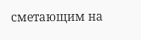сметающим на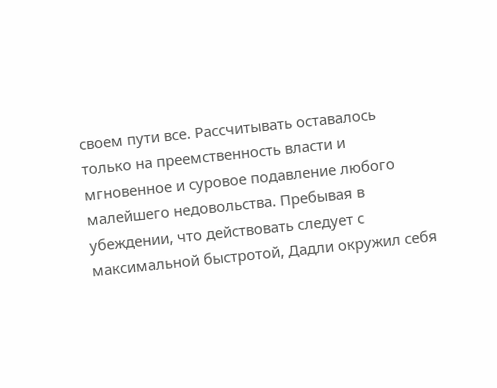своем пути все. Рассчитывать оставалось только на преемственность власти и мгновенное и суровое подавление любого малейшего недовольства. Пребывая в убеждении, что действовать следует с максимальной быстротой, Дадли окружил себя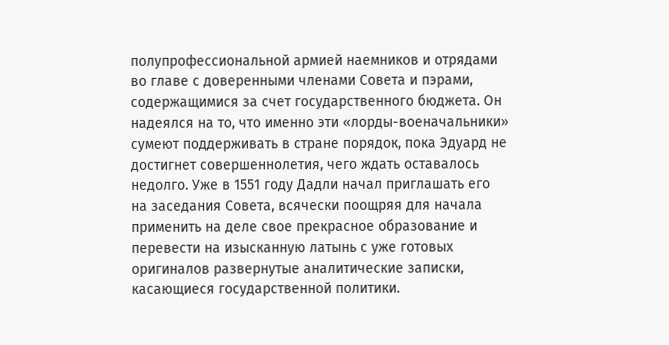полупрофессиональной армией наемников и отрядами во главе с доверенными членами Совета и пэрами, содержащимися за счет государственного бюджета. Он надеялся на то, что именно эти «лорды-военачальники» сумеют поддерживать в стране порядок, пока Эдуард не достигнет совершеннолетия, чего ждать оставалось недолго. Уже в 1551 году Дадли начал приглашать его на заседания Совета, всячески поощряя для начала применить на деле свое прекрасное образование и перевести на изысканную латынь с уже готовых оригиналов развернутые аналитические записки, касающиеся государственной политики.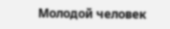Молодой человек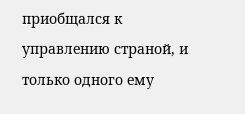приобщался к управлению страной, и только одного ему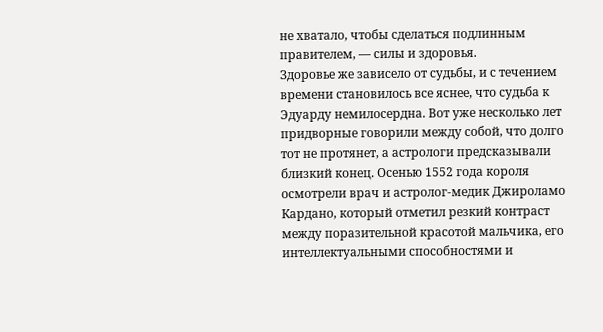не хватало, чтобы сделаться подлинным правителем, — силы и здоровья.
Здоровье же зависело от судьбы, и с течением времени становилось все яснее, что судьба к Эдуарду немилосердна. Вот уже несколько лет придворные говорили между собой, что долго тот не протянет, а астрологи предсказывали близкий конец. Осенью 1552 года короля осмотрели врач и астролог-медик Джироламо Кардано, который отметил резкий контраст между поразительной красотой мальчика, его интеллектуальными способностями и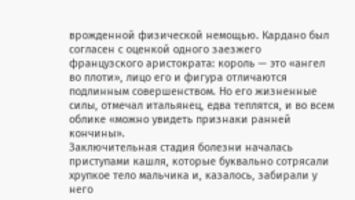врожденной физической немощью. Кардано был согласен с оценкой одного заезжего французского аристократа: король — это «ангел во плоти», лицо его и фигура отличаются подлинным совершенством. Но его жизненные силы, отмечал итальянец, едва теплятся, и во всем облике «можно увидеть признаки ранней кончины».
Заключительная стадия болезни началась приступами кашля, которые буквально сотрясали хрупкое тело мальчика и, казалось, забирали у него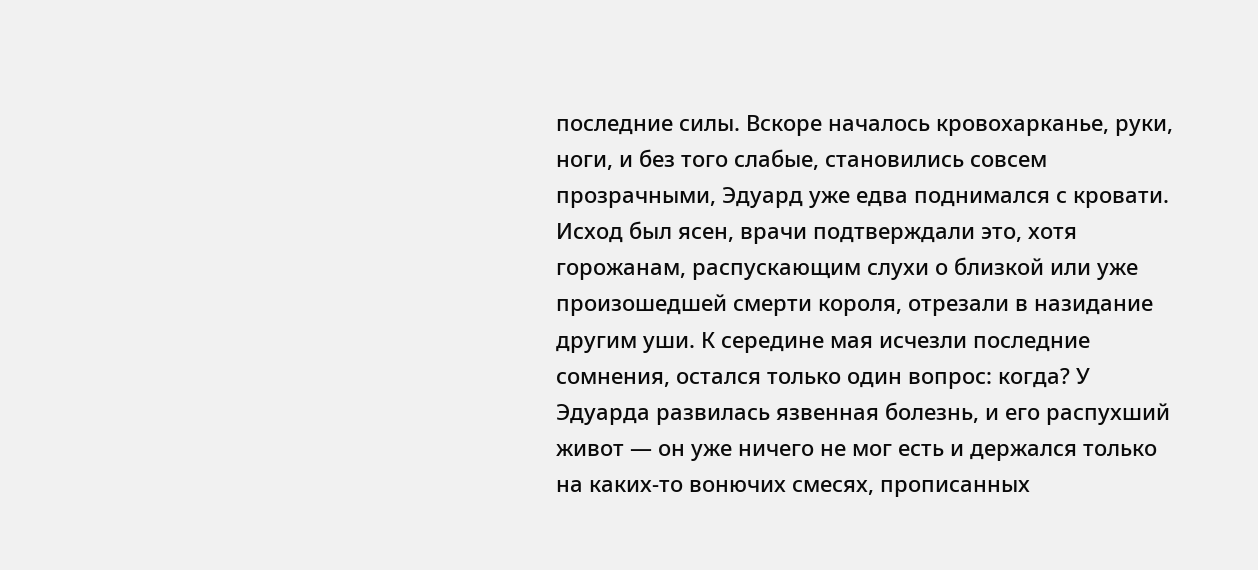последние силы. Вскоре началось кровохарканье, руки, ноги, и без того слабые, становились совсем прозрачными, Эдуард уже едва поднимался с кровати. Исход был ясен, врачи подтверждали это, хотя горожанам, распускающим слухи о близкой или уже произошедшей смерти короля, отрезали в назидание другим уши. К середине мая исчезли последние сомнения, остался только один вопрос: когда? У Эдуарда развилась язвенная болезнь, и его распухший живот — он уже ничего не мог есть и держался только на каких-то вонючих смесях, прописанных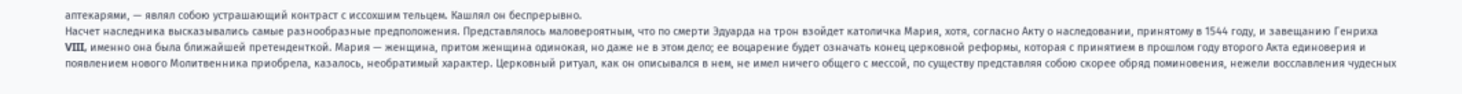аптекарями, — являл собою устрашающий контраст с иссохшим тельцем. Кашлял он беспрерывно.
Насчет наследника высказывались самые разнообразные предположения. Представлялось маловероятным, что по смерти Эдуарда на трон взойдет католичка Мария, хотя, согласно Акту о наследовании, принятому в 1544 году, и завещанию Генриха VIII, именно она была ближайшей претенденткой. Мария — женщина, притом женщина одинокая, но даже не в этом дело; ее воцарение будет означать конец церковной реформы, которая с принятием в прошлом году второго Акта единоверия и появлением нового Молитвенника приобрела, казалось, необратимый характер. Церковный ритуал, как он описывался в нем, не имел ничего общего с мессой, по существу представляя собою скорее обряд поминовения, нежели восславления чудесных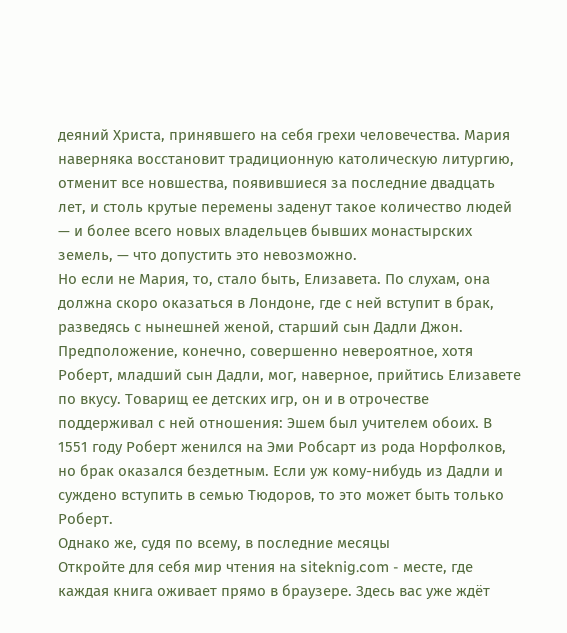деяний Христа, принявшего на себя грехи человечества. Мария наверняка восстановит традиционную католическую литургию, отменит все новшества, появившиеся за последние двадцать лет, и столь крутые перемены заденут такое количество людей — и более всего новых владельцев бывших монастырских земель, — что допустить это невозможно.
Но если не Мария, то, стало быть, Елизавета. По слухам, она должна скоро оказаться в Лондоне, где с ней вступит в брак, разведясь с нынешней женой, старший сын Дадли Джон. Предположение, конечно, совершенно невероятное, хотя Роберт, младший сын Дадли, мог, наверное, прийтись Елизавете по вкусу. Товарищ ее детских игр, он и в отрочестве поддерживал с ней отношения: Эшем был учителем обоих. В 1551 году Роберт женился на Эми Робсарт из рода Норфолков, но брак оказался бездетным. Если уж кому-нибудь из Дадли и суждено вступить в семью Тюдоров, то это может быть только Роберт.
Однако же, судя по всему, в последние месяцы
Откройте для себя мир чтения на siteknig.com - месте, где каждая книга оживает прямо в браузере. Здесь вас уже ждёт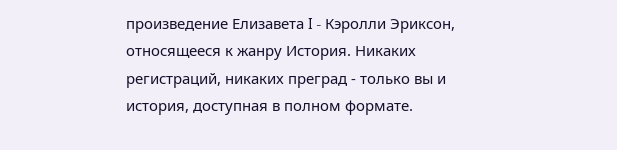произведение Елизавета I - Кэролли Эриксон, относящееся к жанру История. Никаких регистраций, никаких преград - только вы и история, доступная в полном формате.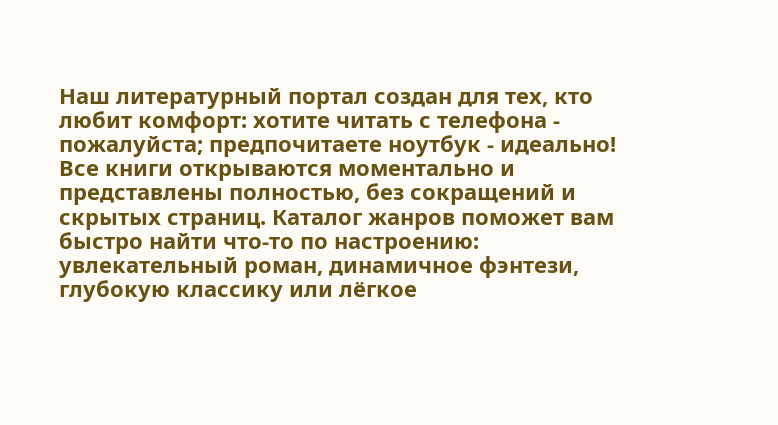Наш литературный портал создан для тех, кто любит комфорт: хотите читать с телефона - пожалуйста; предпочитаете ноутбук - идеально! Все книги открываются моментально и представлены полностью, без сокращений и скрытых страниц. Каталог жанров поможет вам быстро найти что-то по настроению: увлекательный роман, динамичное фэнтези, глубокую классику или лёгкое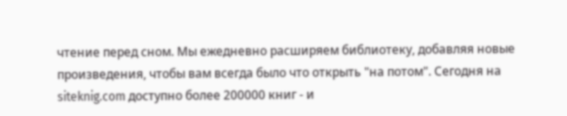чтение перед сном. Мы ежедневно расширяем библиотеку, добавляя новые произведения, чтобы вам всегда было что открыть "на потом". Сегодня на siteknig.com доступно более 200000 книг - и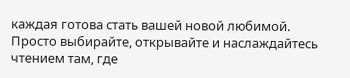каждая готова стать вашей новой любимой. Просто выбирайте, открывайте и наслаждайтесь чтением там, где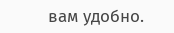вам удобно.